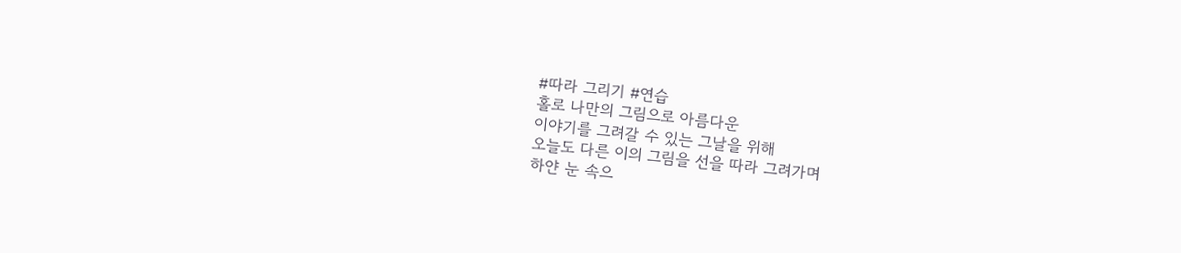#따라 그리기 #연습
홀로 나만의 그림으로 아름다운
이야기를 그려갈 수 있는 그날을 위해
오늘도 다른 이의 그림을 선을 따라 그려가며
하얀 눈 속으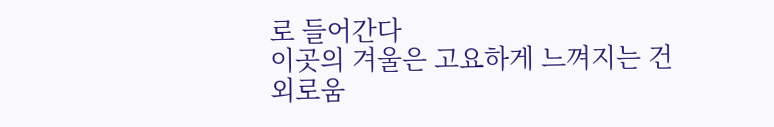로 들어간다
이곳의 겨울은 고요하게 느껴지는 건
외로움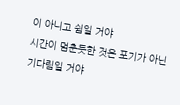이 아니고 쉼일 거야
시간이 멈춘듯한 것은 포기가 아닌
기다림일 거야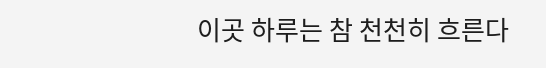이곳 하루는 참 천천히 흐른다